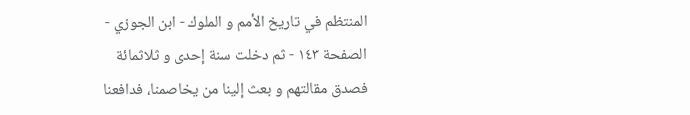المنتظم في تاريخ الأمم و الملوك - ابن الجوزي - الصفحة ١٤٣ - ثم دخلت سنة إحدى و ثلاثمائة
فصدق مقالتهم و بعث إلينا من يخاصمنا، فدافعنا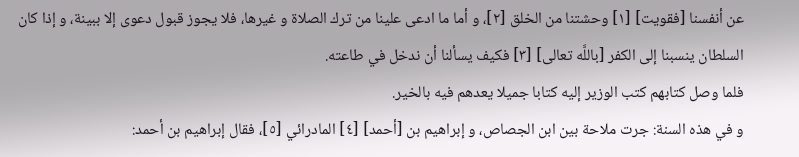عن أنفسنا [فقويت] [١] وحشتنا من الخلق [٢]، و أما ما ادعى علينا من ترك الصلاة و غيرها، فلا يجوز قبول دعوى إلا ببينة، و إذا كان السلطان ينسبنا إلى الكفر [باللَّه تعالى] [٣] فكيف يسألنا أن ندخل في طاعته.
فلما وصل كتابهم كتب الوزير إليه كتابا جميلا يعدهم فيه بالخير.
و في هذه السنة: جرت ملاحة بين ابن الجصاص، و إبراهيم بن [أحمد] [٤] المادرائي [٥]، فقال إبراهيم بن أحمد: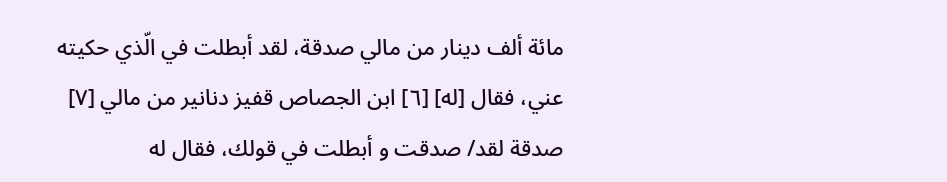مائة ألف دينار من مالي صدقة، لقد أبطلت في الّذي حكيته عني، فقال [له] [٦] ابن الجصاص قفيز دنانير من مالي [٧] صدقة لقد/ صدقت و أبطلت في قولك، فقال له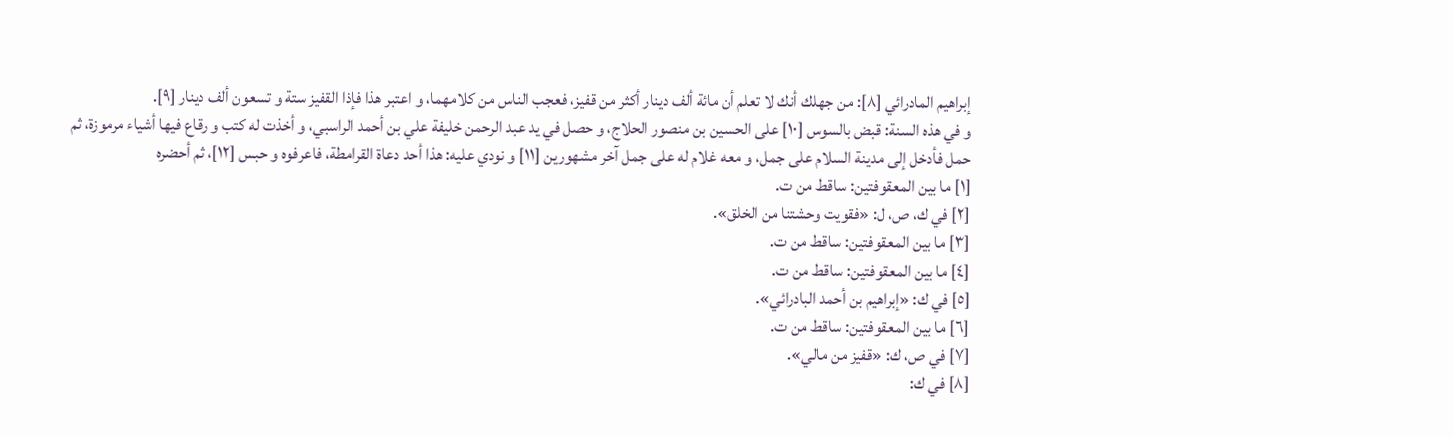إبراهيم المادرائي [٨]: من جهلك أنك لا تعلم أن مائة ألف دينار أكثر من قفيز، فعجب الناس من كلامهما، و اعتبر هذا فإذا القفيز ستة و تسعون ألف دينار [٩].
و في هذه السنة: قبض بالسوس [١٠] على الحسين بن منصور الحلاج، و حصل في يد عبد الرحمن خليفة علي بن أحمد الراسبي، و أخذت له كتب و رقاع فيها أشياء مرموزة، ثم حمل فأدخل إلى مدينة السلام على جمل، و معه غلام له على جمل آخر مشهورين [١١] و نودي عليه: هذا أحد دعاة القرامطة، فاعرفوه و حبس [١٢]، ثم أحضره
[١] ما بين المعقوفتين: ساقط من ت.
[٢] في ك، ص، ل: «فقويت وحشتنا من الخلق».
[٣] ما بين المعقوفتين: ساقط من ت.
[٤] ما بين المعقوفتين: ساقط من ت.
[٥] في ك: «إبراهيم بن أحمد البادرائي».
[٦] ما بين المعقوفتين: ساقط من ت.
[٧] في ص، ك: «قفيز من مالي».
[٨] في ك: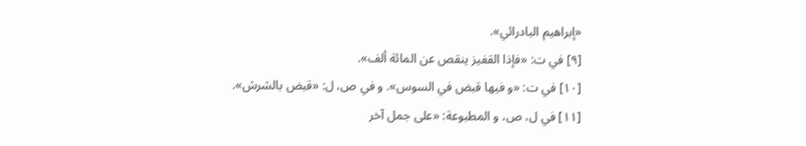«إبراهيم البادرائي».
[٩] في ت: «فإذا القفيز ينقص عن المائة ألف».
[١٠] في ت: «و فيها قبض في السوس». و في ص، ل: «قبض بالشرش».
[١١] في ل، ص، و المطبوعة: «على جمل آخر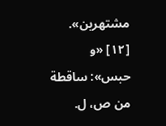مشتهرين».
[١٢] «و حبس»: ساقطة من ص، ل.